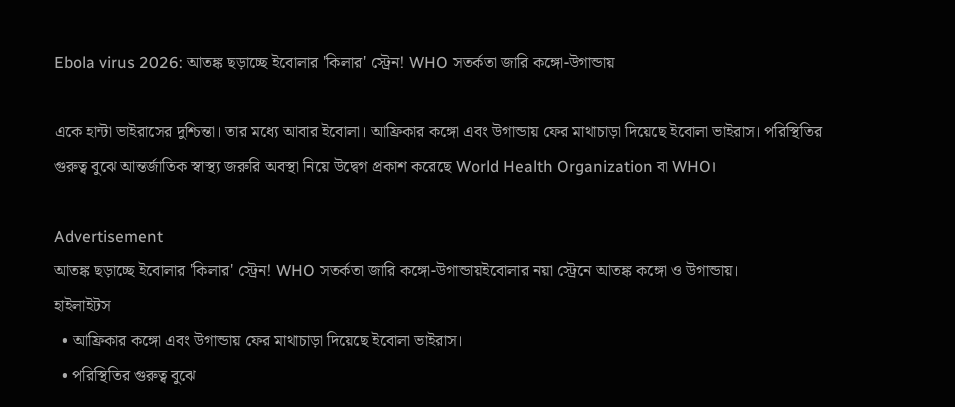Ebola virus 2026: আতঙ্ক ছড়াচ্ছে ইবোলার 'কিলার' স্ট্রেন! WHO সতর্কতা জারি কঙ্গো-উগান্ডায়

একে হান্টা ভাইরাসের দুশ্চিন্তা। তার মধ্যে আবার ইবোলা। আফ্রিকার কঙ্গো এবং উগান্ডায় ফের মাথাচাড়া দিয়েছে ইবোলা ভাইরাস। পরিস্থিতির গুরুত্ব বুঝে আন্তর্জাতিক স্বাস্থ্য জরুরি অবস্থা নিয়ে উদ্বেগ প্রকাশ করেছে World Health Organization বা WHO।

Advertisement
আতঙ্ক ছড়াচ্ছে ইবোলার 'কিলার' স্ট্রেন! WHO সতর্কতা জারি কঙ্গো-উগান্ডায়ইবোলার নয়া স্ট্রেনে আতঙ্ক কঙ্গো ও উগান্ডায়।
হাইলাইটস
  • আফ্রিকার কঙ্গো এবং উগান্ডায় ফের মাথাচাড়া দিয়েছে ইবোলা ভাইরাস।
  • পরিস্থিতির গুরুত্ব বুঝে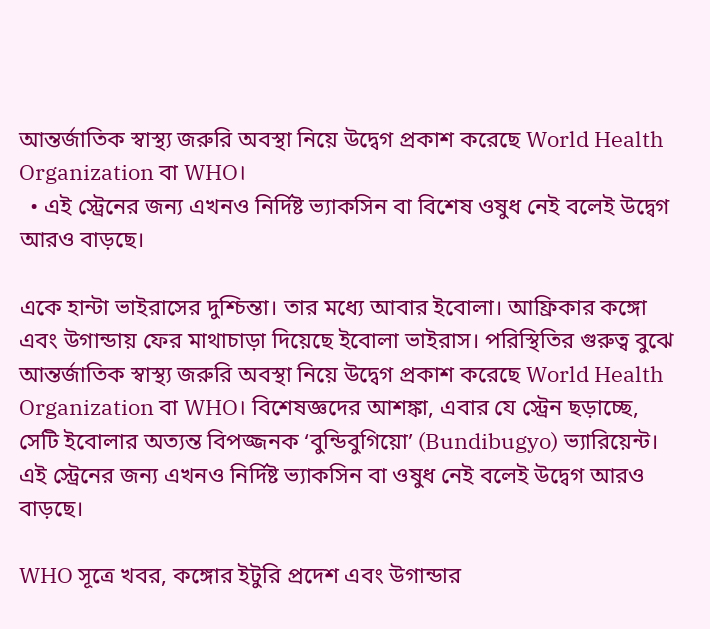আন্তর্জাতিক স্বাস্থ্য জরুরি অবস্থা নিয়ে উদ্বেগ প্রকাশ করেছে World Health Organization বা WHO।
  • এই স্ট্রেনের জন্য এখনও নির্দিষ্ট ভ্যাকসিন বা বিশেষ ওষুধ নেই বলেই উদ্বেগ আরও বাড়ছে।

একে হান্টা ভাইরাসের দুশ্চিন্তা। তার মধ্যে আবার ইবোলা। আফ্রিকার কঙ্গো এবং উগান্ডায় ফের মাথাচাড়া দিয়েছে ইবোলা ভাইরাস। পরিস্থিতির গুরুত্ব বুঝে আন্তর্জাতিক স্বাস্থ্য জরুরি অবস্থা নিয়ে উদ্বেগ প্রকাশ করেছে World Health Organization বা WHO। বিশেষজ্ঞদের আশঙ্কা, এবার যে স্ট্রেন ছড়াচ্ছে, সেটি ইবোলার অত্যন্ত বিপজ্জনক ‘বুন্ডিবুগিয়ো’ (Bundibugyo) ভ্যারিয়েন্ট। এই স্ট্রেনের জন্য এখনও নির্দিষ্ট ভ্যাকসিন বা ওষুধ নেই বলেই উদ্বেগ আরও বাড়ছে।

WHO সূত্রে খবর, কঙ্গোর ইটুরি প্রদেশ এবং উগান্ডার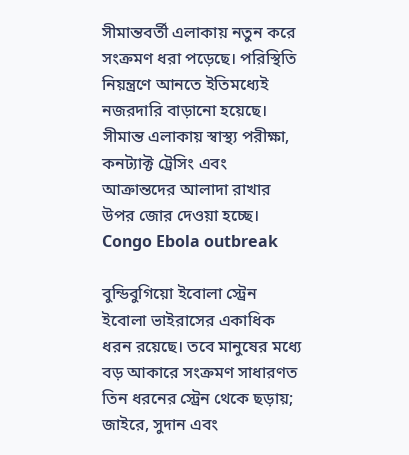সীমান্তবর্তী এলাকায় নতুন করে সংক্রমণ ধরা পড়েছে। পরিস্থিতি নিয়ন্ত্রণে আনতে ইতিমধ্যেই নজরদারি বাড়ানো হয়েছে। সীমান্ত এলাকায় স্বাস্থ্য পরীক্ষা, কনট্যাক্ট ট্রেসিং এবং আক্রান্তদের আলাদা রাখার উপর জোর দেওয়া হচ্ছে।
Congo Ebola outbreak

বুন্ডিবুগিয়ো ইবোলা স্ট্রেন
ইবোলা ভাইরাসের একাধিক ধরন রয়েছে। তবে মানুষের মধ্যে বড় আকারে সংক্রমণ সাধারণত তিন ধরনের স্ট্রেন থেকে ছড়ায়; জাইরে, সুদান এবং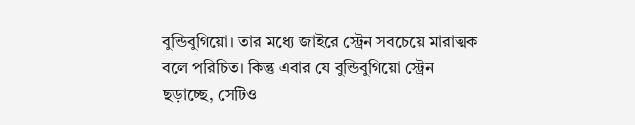বুন্ডিবুগিয়ো। তার মধ্যে জাইরে স্ট্রেন সবচেয়ে মারাত্মক বলে পরিচিত। কিন্তু এবার যে বুন্ডিবুগিয়ো স্ট্রেন ছড়াচ্ছে, সেটিও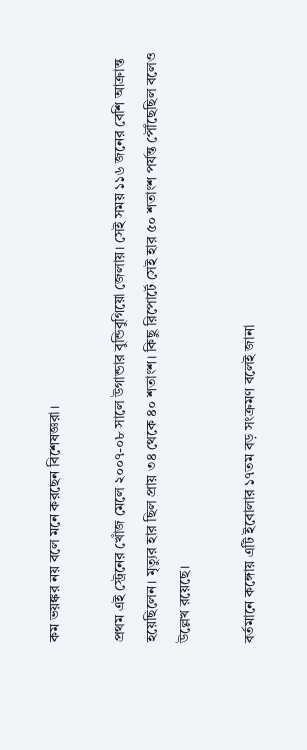কম ভয়ঙ্কর নয় বলে মনে করছেন বিশেষজ্ঞরা।

প্রথম এই স্ট্রেনের খোঁজ মেলে ২০০৭-০৮ সালে উগান্ডার বুন্ডিবুগিয়ো জেলায়। সেই সময় ১১৬ জনের বেশি আক্রান্ত হয়েছিলেন। মৃত্যুর হার ছিল প্রায় ৩৪ থেকে ৪০ শতাংশ। কিছু রিপোর্টে সেই হার ৫০ শতাংশ পর্যন্ত পৌঁছেছিল বলেও উল্লেখ রয়েছে।

বর্তমানে কঙ্গোয় এটি ইবোলার ১৭তম বড় সংক্রমণ বলেই জানা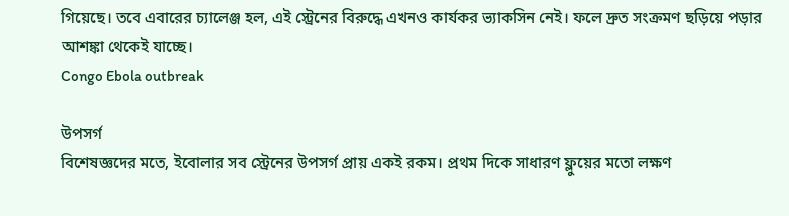গিয়েছে। তবে এবারের চ্যালেঞ্জ হল, এই স্ট্রেনের বিরুদ্ধে এখনও কার্যকর ভ্যাকসিন নেই। ফলে দ্রুত সংক্রমণ ছড়িয়ে পড়ার আশঙ্কা থেকেই যাচ্ছে।
Congo Ebola outbreak

উপসর্গ
বিশেষজ্ঞদের মতে, ইবোলার সব স্ট্রেনের উপসর্গ প্রায় একই রকম। প্রথম দিকে সাধারণ ফ্লুয়ের মতো লক্ষণ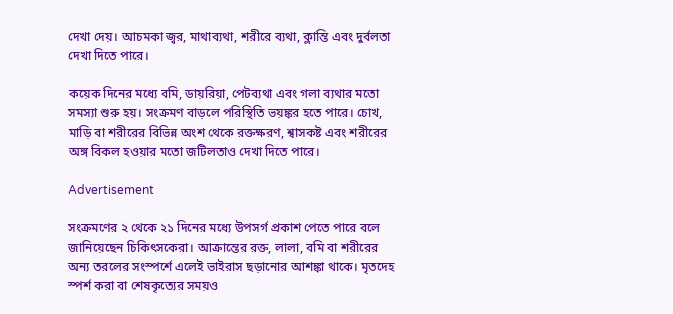দেখা দেয়। আচমকা জ্বর, মাথাব্যথা, শরীরে ব্যথা, ক্লান্তি এবং দুর্বলতা দেখা দিতে পারে।

কয়েক দিনের মধ্যে বমি, ডায়রিয়া, পেটব্যথা এবং গলা ব্যথার মতো সমস্যা শুরু হয়। সংক্রমণ বাড়লে পরিস্থিতি ভয়ঙ্কর হতে পারে। চোখ, মাড়ি বা শরীরের বিভিন্ন অংশ থেকে রক্তক্ষরণ, শ্বাসকষ্ট এবং শরীরের অঙ্গ বিকল হওয়ার মতো জটিলতাও দেখা দিতে পারে।

Advertisement

সংক্রমণের ২ থেকে ২১ দিনের মধ্যে উপসর্গ প্রকাশ পেতে পারে বলে জানিয়েছেন চিকিৎসকেরা। আক্রান্তের রক্ত, লালা, বমি বা শরীরের অন্য তরলের সংস্পর্শে এলেই ভাইরাস ছড়ানোর আশঙ্কা থাকে। মৃতদেহ স্পর্শ করা বা শেষকৃত্যের সময়ও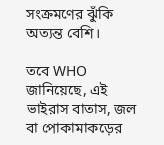সংক্রমণের ঝুঁকি অত্যন্ত বেশি।

তবে WHO জানিয়েছে, এই ভাইরাস বাতাস, জল বা পোকামাকড়ের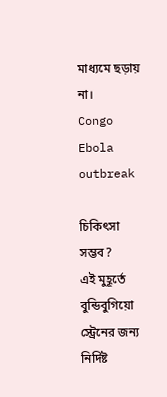মাধ্যমে ছড়ায় না।
Congo Ebola outbreak

চিকিৎসা সম্ভব?
এই মুহূর্তে বুন্ডিবুগিয়ো স্ট্রেনের জন্য নির্দিষ্ট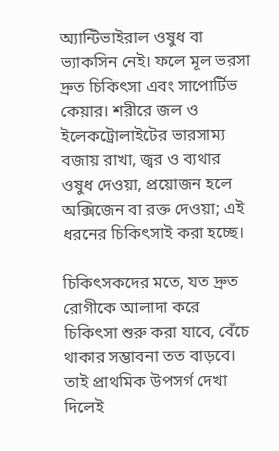অ্যান্টিভাইরাল ওষুধ বা ভ্যাকসিন নেই। ফলে মূল ভরসা দ্রুত চিকিৎসা এবং সাপোর্টিভ কেয়ার। শরীরে জল ও ইলেকট্রোলাইটের ভারসাম্য বজায় রাখা, জ্বর ও ব্যথার ওষুধ দেওয়া, প্রয়োজন হলে অক্সিজেন বা রক্ত দেওয়া; এই ধরনের চিকিৎসাই করা হচ্ছে।

চিকিৎসকদের মতে, যত দ্রুত রোগীকে আলাদা করে চিকিৎসা শুরু করা যাবে, বেঁচে থাকার সম্ভাবনা তত বাড়বে। তাই প্রাথমিক উপসর্গ দেখা দিলেই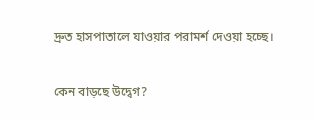দ্রুত হাসপাতালে যাওয়ার পরামর্শ দেওয়া হচ্ছে।

কেন বাড়ছে উদ্বেগ?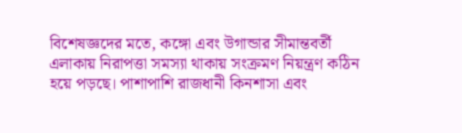বিশেষজ্ঞদের মতে, কঙ্গো এবং উগান্ডার সীমান্তবর্তী এলাকায় নিরাপত্তা সমস্যা থাকায় সংক্রমণ নিয়ন্ত্রণ কঠিন হয়ে পড়ছে। পাশাপাশি রাজধানী কিনশাসা এবং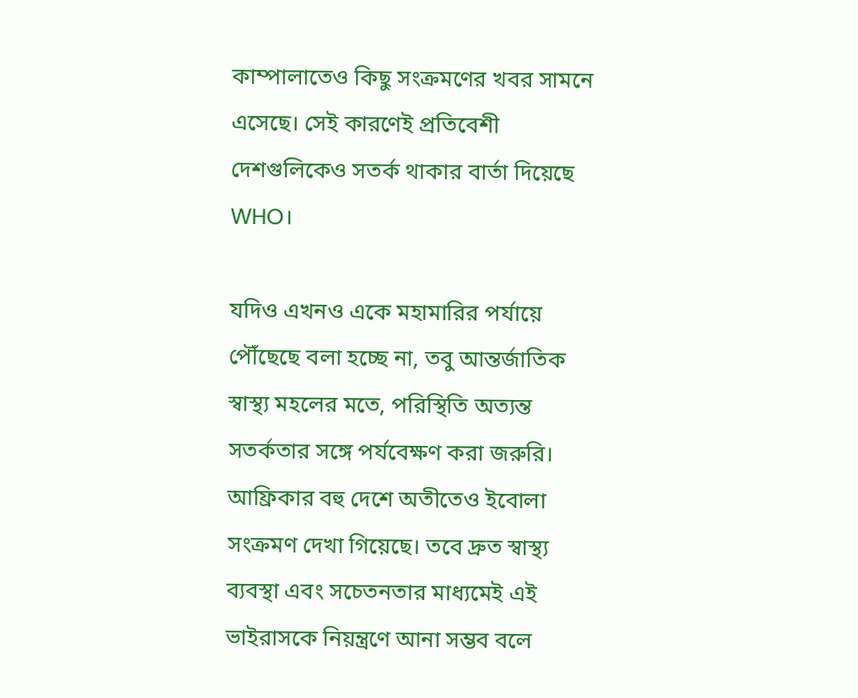কাম্পালাতেও কিছু সংক্রমণের খবর সামনে এসেছে। সেই কারণেই প্রতিবেশী দেশগুলিকেও সতর্ক থাকার বার্তা দিয়েছে WHO।

যদিও এখনও একে মহামারির পর্যায়ে পৌঁছেছে বলা হচ্ছে না, তবু আন্তর্জাতিক স্বাস্থ্য মহলের মতে, পরিস্থিতি অত্যন্ত সতর্কতার সঙ্গে পর্যবেক্ষণ করা জরুরি। আফ্রিকার বহু দেশে অতীতেও ইবোলা সংক্রমণ দেখা গিয়েছে। তবে দ্রুত স্বাস্থ্য ব্যবস্থা এবং সচেতনতার মাধ্যমেই এই ভাইরাসকে নিয়ন্ত্রণে আনা সম্ভব বলে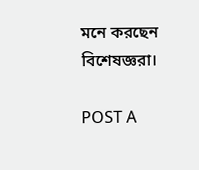মনে করছেন বিশেষজ্ঞরা।

POST A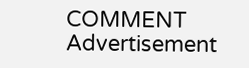COMMENT
Advertisement